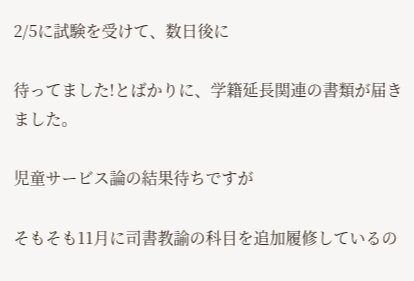2/5に試験を受けて、数日後に

待ってました!とばかりに、学籍延長関連の書類が届きました。

児童サービス論の結果待ちですが

そもそも11月に司書教諭の科目を追加履修しているの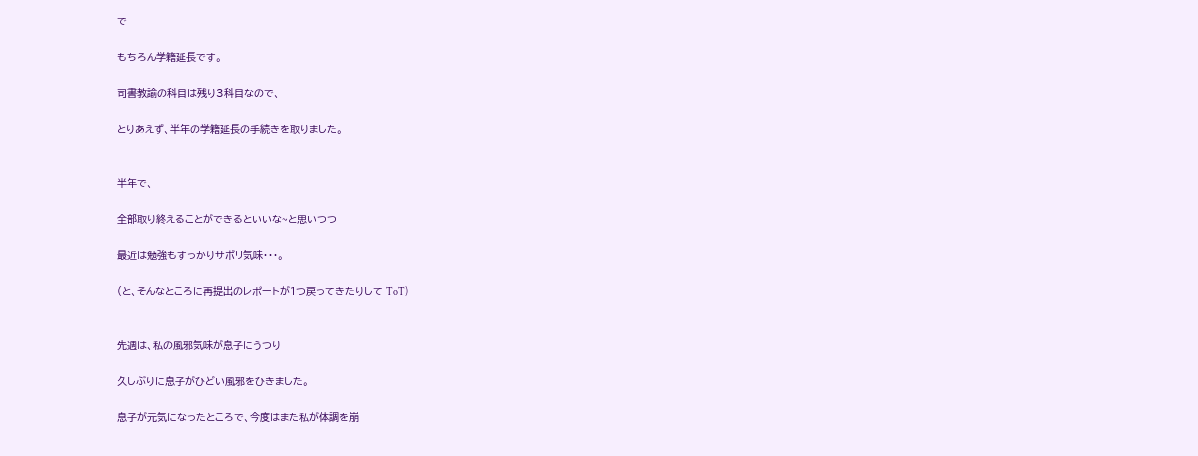で

もちろん学籍延長です。

司書教諭の科目は残り3科目なので、

とりあえず、半年の学籍延長の手続きを取りました。


半年で、

全部取り終えることができるといいな~と思いつつ

最近は勉強もすっかりサボリ気味・・・。

(と、そんなところに再提出のレポートが1つ戻ってきたりして ToT)


先週は、私の風邪気味が息子にうつり

久しぶりに息子がひどい風邪をひきました。

息子が元気になったところで、今度はまた私が体調を崩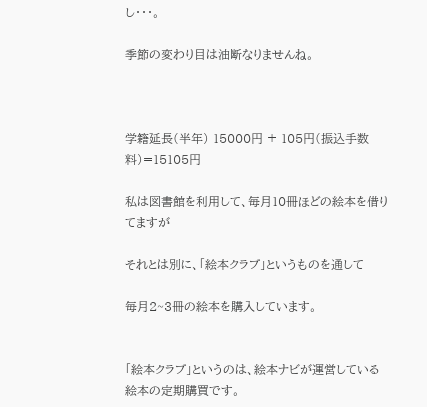し・・・。

季節の変わり目は油断なりませんね。



学籍延長(半年) 15000円 + 105円(振込手数料)=15105円

私は図書館を利用して、毎月10冊ほどの絵本を借りてますが

それとは別に、「絵本クラブ」というものを通して

毎月2~3冊の絵本を購入しています。


「絵本クラブ」というのは、絵本ナビが運営している絵本の定期購買です。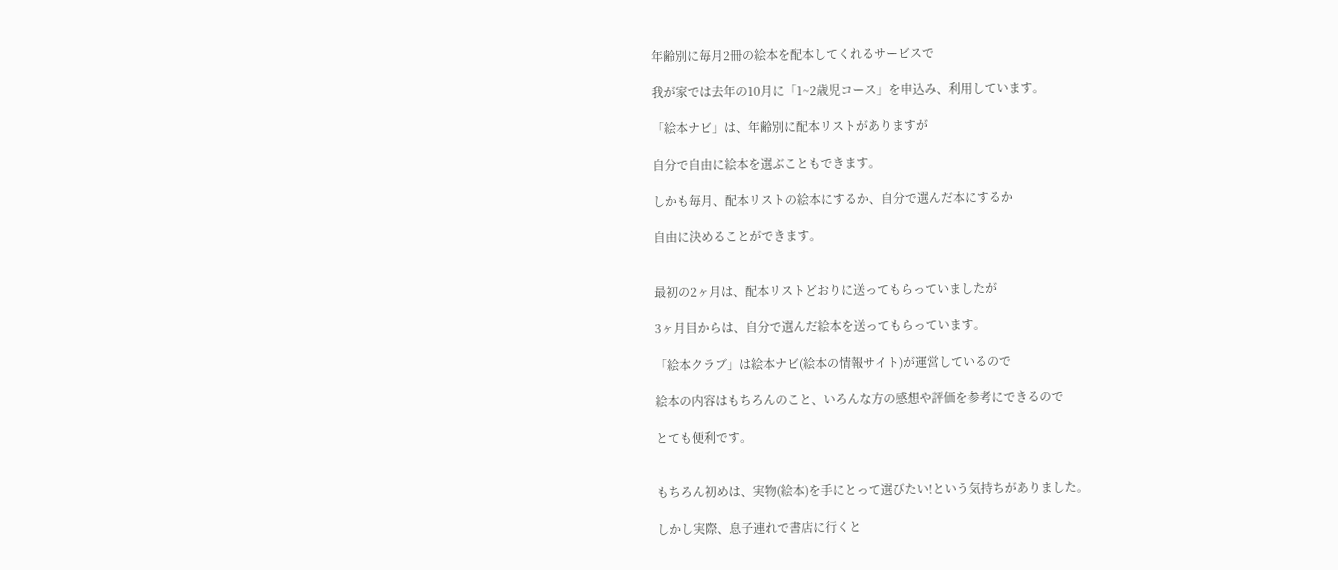年齢別に毎月2冊の絵本を配本してくれるサービスで

我が家では去年の10月に「1~2歳児コース」を申込み、利用しています。

「絵本ナビ」は、年齢別に配本リストがありますが

自分で自由に絵本を選ぶこともできます。

しかも毎月、配本リストの絵本にするか、自分で選んだ本にするか

自由に決めることができます。


最初の2ヶ月は、配本リストどおりに送ってもらっていましたが

3ヶ月目からは、自分で選んだ絵本を送ってもらっています。

「絵本クラブ」は絵本ナビ(絵本の情報サイト)が運営しているので

絵本の内容はもちろんのこと、いろんな方の感想や評価を参考にできるので

とても便利です。


もちろん初めは、実物(絵本)を手にとって選びたい!という気持ちがありました。

しかし実際、息子連れで書店に行くと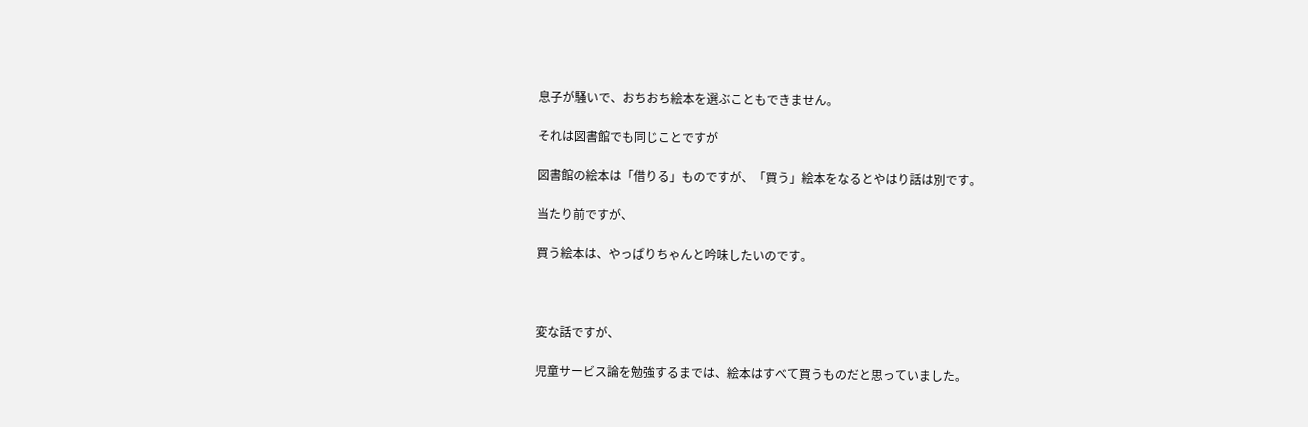息子が騒いで、おちおち絵本を選ぶこともできません。

それは図書館でも同じことですが

図書館の絵本は「借りる」ものですが、「買う」絵本をなるとやはり話は別です。

当たり前ですが、

買う絵本は、やっぱりちゃんと吟味したいのです。



変な話ですが、

児童サービス論を勉強するまでは、絵本はすべて買うものだと思っていました。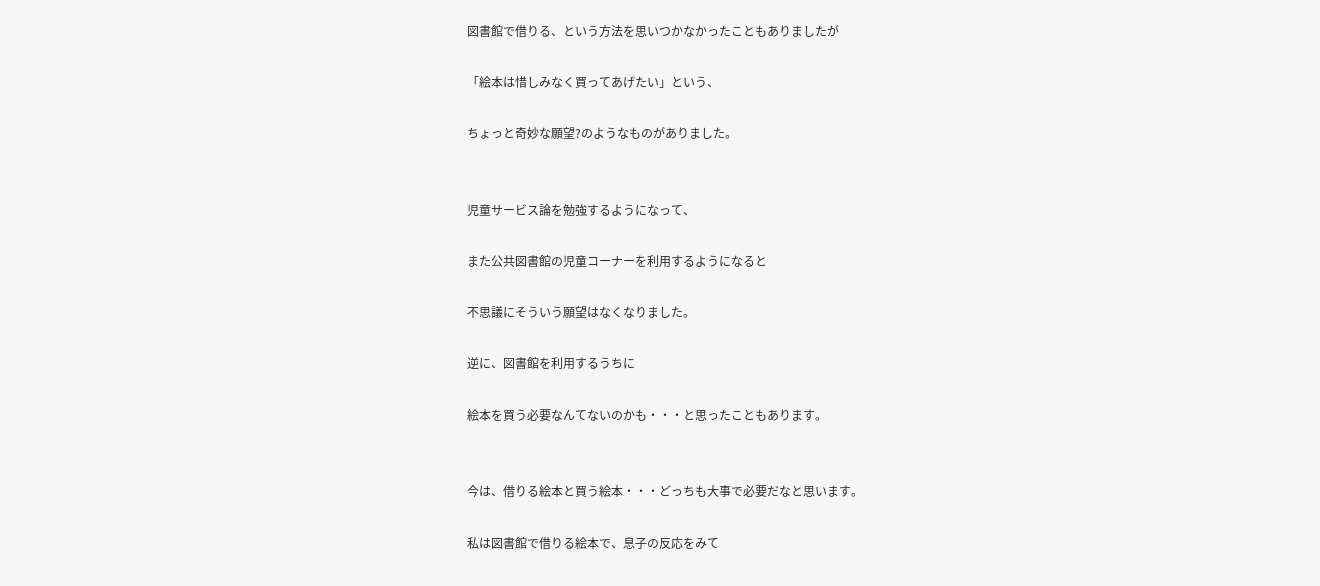図書館で借りる、という方法を思いつかなかったこともありましたが

「絵本は惜しみなく買ってあげたい」という、

ちょっと奇妙な願望?のようなものがありました。


児童サービス論を勉強するようになって、

また公共図書館の児童コーナーを利用するようになると

不思議にそういう願望はなくなりました。

逆に、図書館を利用するうちに

絵本を買う必要なんてないのかも・・・と思ったこともあります。


今は、借りる絵本と買う絵本・・・どっちも大事で必要だなと思います。

私は図書館で借りる絵本で、息子の反応をみて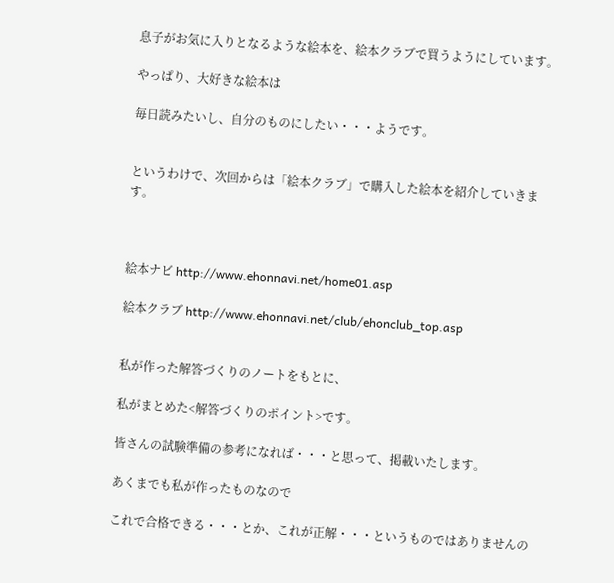息子がお気に入りとなるような絵本を、絵本クラブで買うようにしています。

やっぱり、大好きな絵本は

毎日読みたいし、自分のものにしたい・・・ようです。


というわけで、次回からは「絵本クラブ」で購入した絵本を紹介していきます。



絵本ナビ http://www.ehonnavi.net/home01.asp

絵本クラブ http://www.ehonnavi.net/club/ehonclub_top.asp


私が作った解答づくりのノートをもとに、

私がまとめた<解答づくりのポイント>です。

皆さんの試験準備の参考になれば・・・と思って、掲載いたします。

あくまでも私が作ったものなので

これで合格できる・・・とか、これが正解・・・というものではありませんの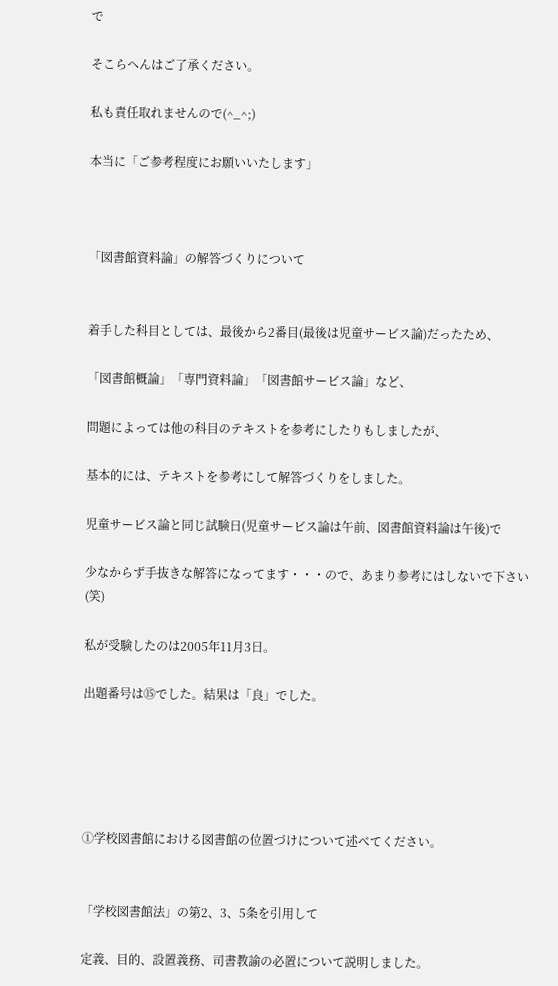で

そこらへんはご了承ください。

私も責任取れませんので(^_^;)

本当に「ご参考程度にお願いいたします」



「図書館資料論」の解答づくりについて


着手した科目としては、最後から2番目(最後は児童サービス論)だったため、

「図書館概論」「専門資料論」「図書館サービス論」など、

問題によっては他の科目のテキストを参考にしたりもしましたが、

基本的には、テキストを参考にして解答づくりをしました。

児童サービス論と同じ試験日(児童サービス論は午前、図書館資料論は午後)で

少なからず手抜きな解答になってます・・・ので、あまり参考にはしないで下さい(笑)

私が受験したのは2005年11月3日。

出題番号は⑮でした。結果は「良」でした。





①学校図書館における図書館の位置づけについて述べてください。


「学校図書館法」の第2、3、5条を引用して

定義、目的、設置義務、司書教諭の必置について説明しました。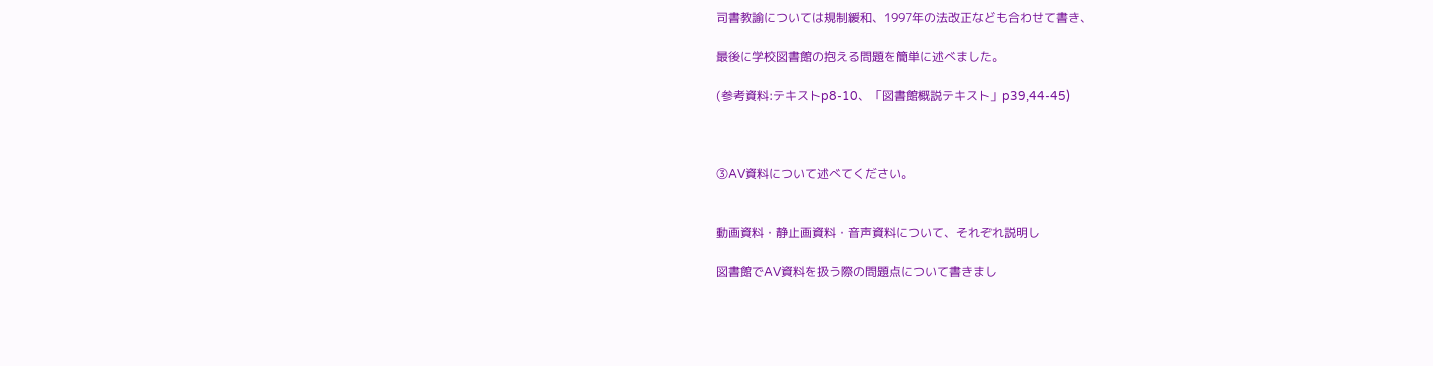司書教諭については規制緩和、1997年の法改正なども合わせて書き、

最後に学校図書館の抱える問題を簡単に述べました。

(参考資料:テキストp8-10、「図書館概説テキスト」p39,44-45)



③AV資料について述べてください。


動画資料・静止画資料・音声資料について、それぞれ説明し

図書館でAV資料を扱う際の問題点について書きまし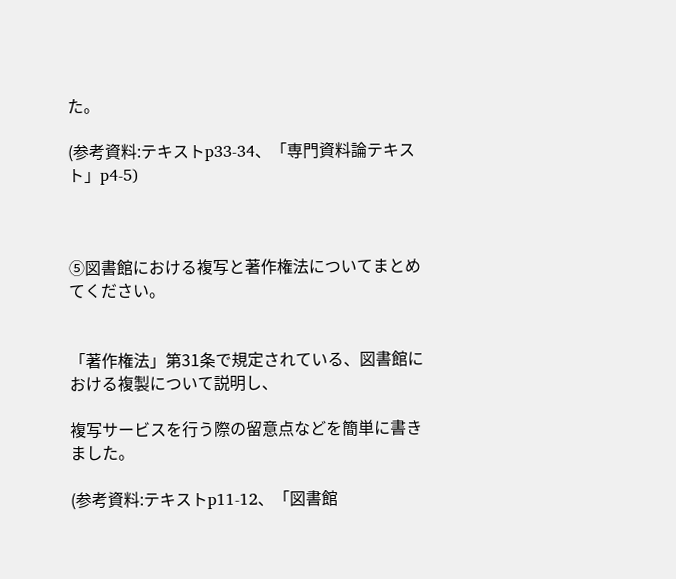た。

(参考資料:テキストp33-34、「専門資料論テキスト」p4-5)



⑤図書館における複写と著作権法についてまとめてください。


「著作権法」第31条で規定されている、図書館における複製について説明し、

複写サービスを行う際の留意点などを簡単に書きました。

(参考資料:テキストp11-12、「図書館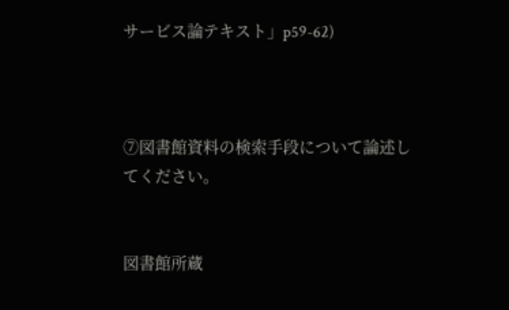サービス論テキスト」p59-62)



⑦図書館資料の検索手段について論述してください。


図書館所蔵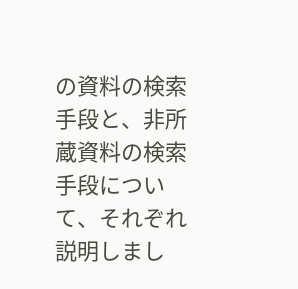の資料の検索手段と、非所蔵資料の検索手段について、それぞれ説明しまし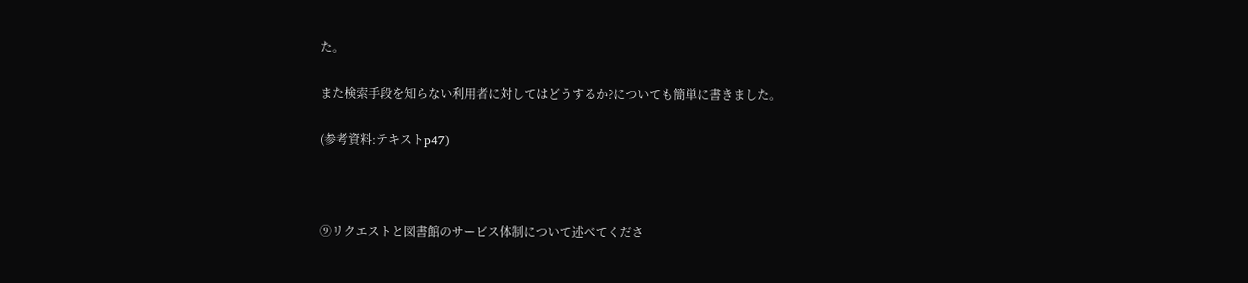た。

また検索手段を知らない利用者に対してはどうするか?についても簡単に書きました。

(参考資料:テキストp47)



⑨リクエストと図書館のサービス体制について述べてくださ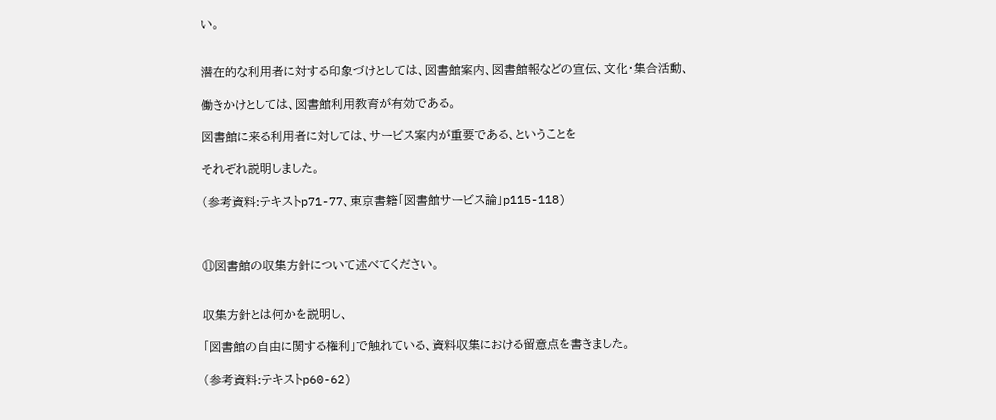い。


潜在的な利用者に対する印象づけとしては、図書館案内、図書館報などの宣伝、文化・集合活動、

働きかけとしては、図書館利用教育が有効である。

図書館に来る利用者に対しては、サービス案内が重要である、ということを

それぞれ説明しました。

(参考資料:テキストp71-77、東京書籍「図書館サービス論」p115-118)



⑪図書館の収集方針について述べてください。


収集方針とは何かを説明し、

「図書館の自由に関する権利」で触れている、資料収集における留意点を書きました。

(参考資料:テキストp60-62)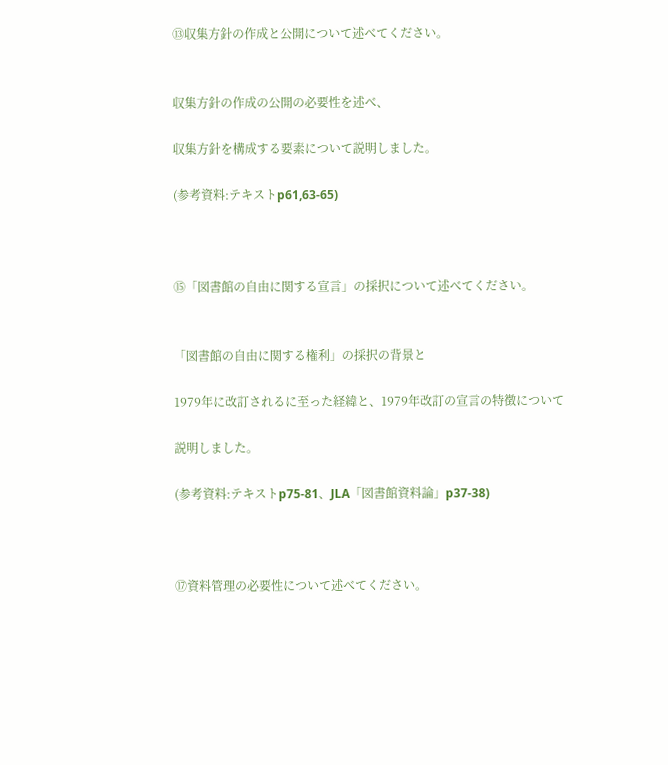⑬収集方針の作成と公開について述べてください。


収集方針の作成の公開の必要性を述べ、

収集方針を構成する要素について説明しました。

(参考資料:テキストp61,63-65)



⑮「図書館の自由に関する宣言」の採択について述べてください。


「図書館の自由に関する権利」の採択の背景と

1979年に改訂されるに至った経緯と、1979年改訂の宣言の特徴について

説明しました。

(参考資料:テキストp75-81、JLA「図書館資料論」p37-38)



⑰資料管理の必要性について述べてください。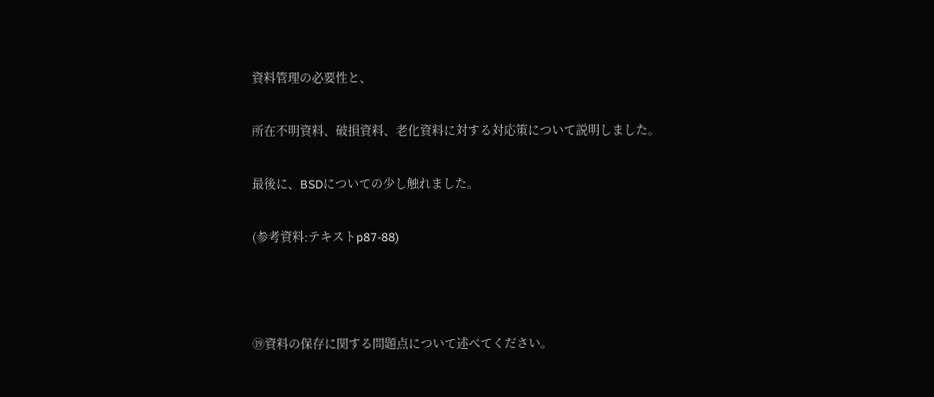資料管理の必要性と、

所在不明資料、破損資料、老化資料に対する対応策について説明しました。

最後に、BSDについての少し触れました。

(参考資料:テキストp87-88)



⑲資料の保存に関する問題点について述べてください。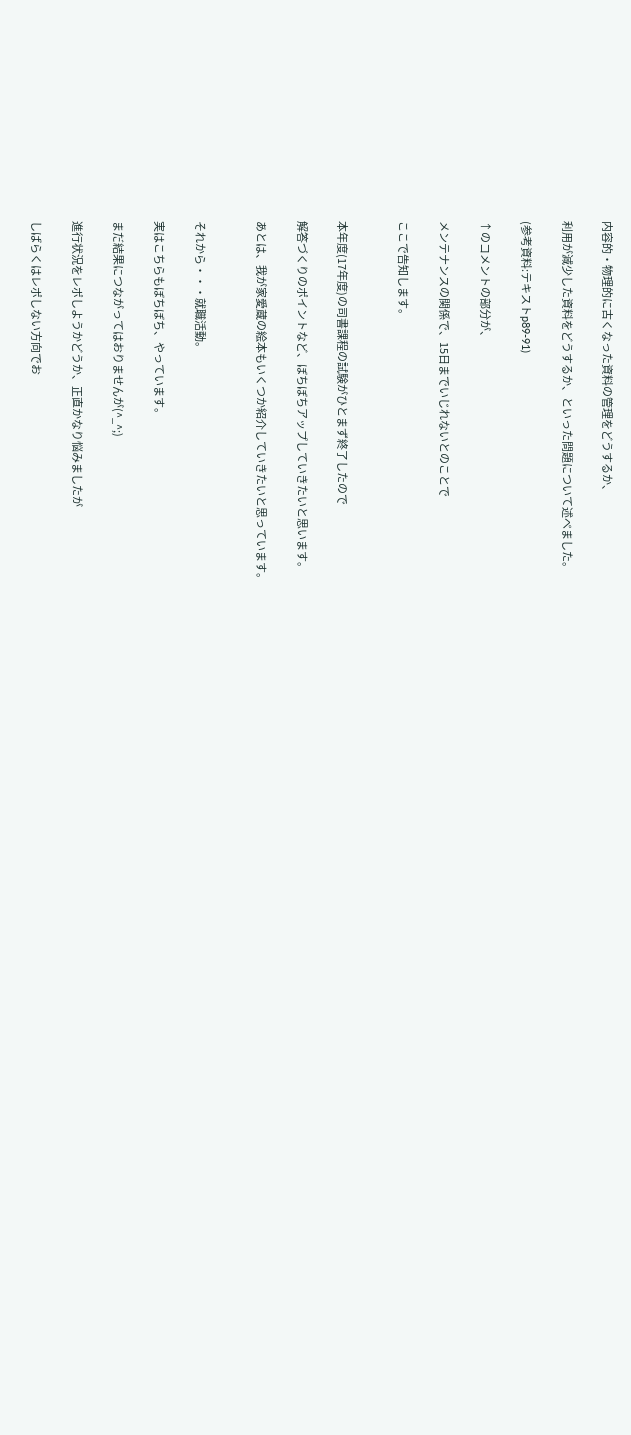内容的・物理的に古くなった資料の管理をどうするか、

利用が減少した資料をどうするか、といった問題について述べました。

(参考資料:テキストp89-91)

↑のコメントの部分が、

メンテナンスの関係で、15日までいじれないとのことで

ここで告知します。


本年度(17年度)の司書課程の試験がひとまず終了したので

解答づくりのポイントなど、ぼちぼちアップしていきたいと思います。

あとは、我が家愛蔵の絵本もいくつか紹介していきたいと思っています。


それから・・・就職活動。

実はこちらもぼちぼち、やっています。

まだ結果につながってはおりませんが(^_^;)

進行状況をレポしようかどうか、正直かなり悩みましたが

しばらくはレポしない方向でお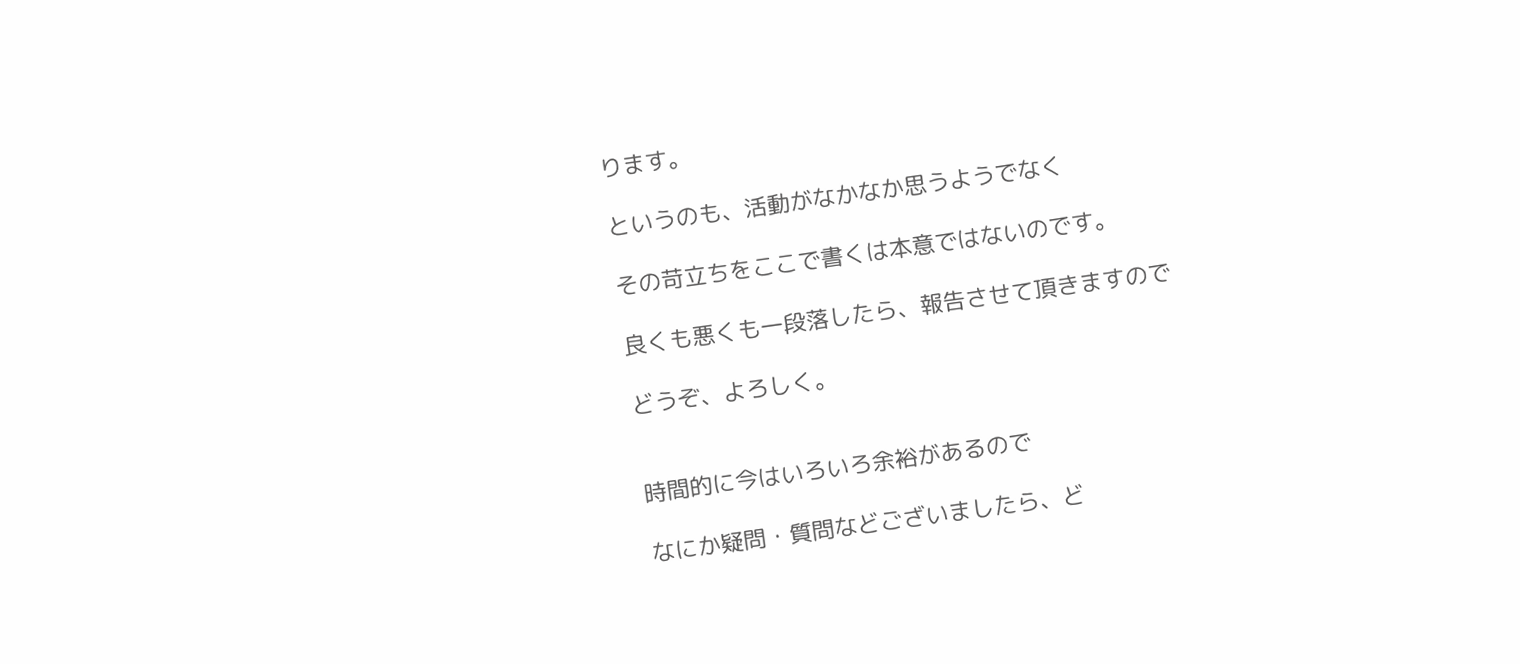ります。

というのも、活動がなかなか思うようでなく

その苛立ちをここで書くは本意ではないのです。

良くも悪くも一段落したら、報告させて頂きますので

どうぞ、よろしく。


時間的に今はいろいろ余裕があるので

なにか疑問・質問などございましたら、ど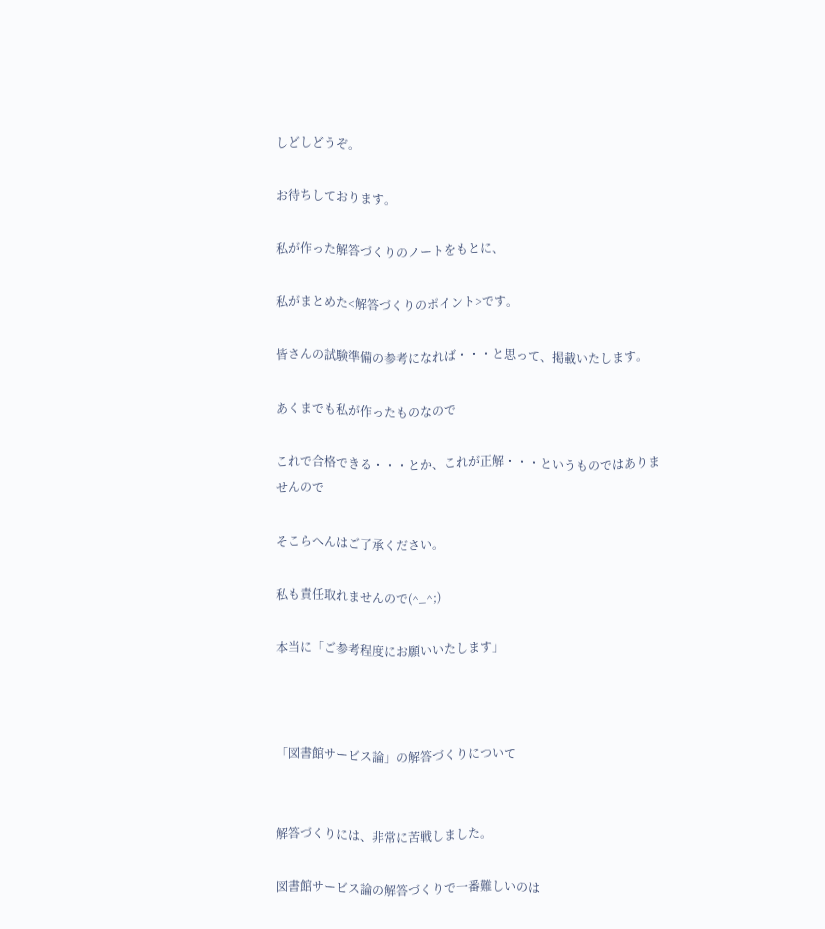しどしどうぞ。

お待ちしております。

私が作った解答づくりのノートをもとに、

私がまとめた<解答づくりのポイント>です。

皆さんの試験準備の参考になれば・・・と思って、掲載いたします。

あくまでも私が作ったものなので

これで合格できる・・・とか、これが正解・・・というものではありませんので

そこらへんはご了承ください。

私も責任取れませんので(^_^;)

本当に「ご参考程度にお願いいたします」



「図書館サービス論」の解答づくりについて


解答づくりには、非常に苦戦しました。

図書館サービス論の解答づくりで一番難しいのは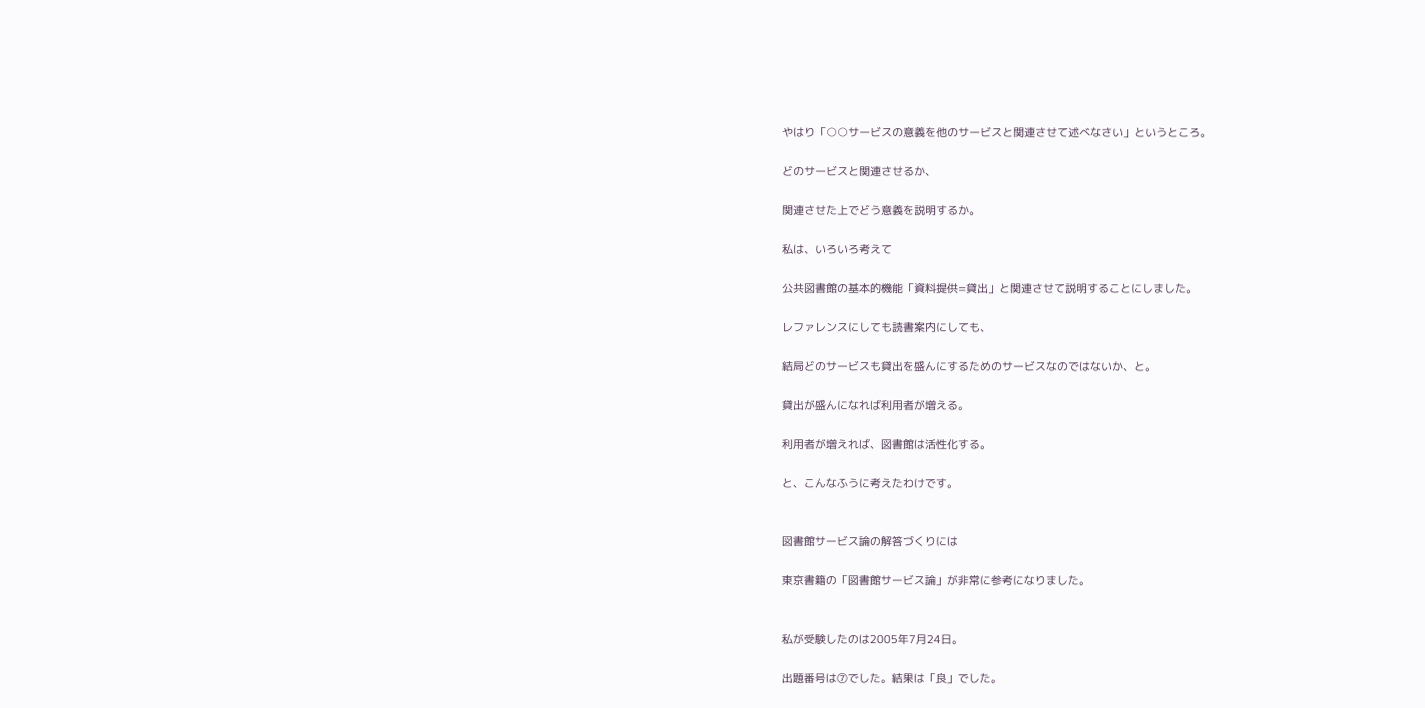やはり「○○サービスの意義を他のサービスと関連させて述べなさい」というところ。

どのサービスと関連させるか、

関連させた上でどう意義を説明するか。

私は、いろいろ考えて

公共図書館の基本的機能「資料提供=貸出」と関連させて説明することにしました。

レファレンスにしても読書案内にしても、

結局どのサービスも貸出を盛んにするためのサービスなのではないか、と。

貸出が盛んになれば利用者が増える。

利用者が増えれば、図書館は活性化する。

と、こんなふうに考えたわけです。


図書館サービス論の解答づくりには

東京書籍の「図書館サービス論」が非常に参考になりました。


私が受験したのは2005年7月24日。

出題番号は⑦でした。結果は「良」でした。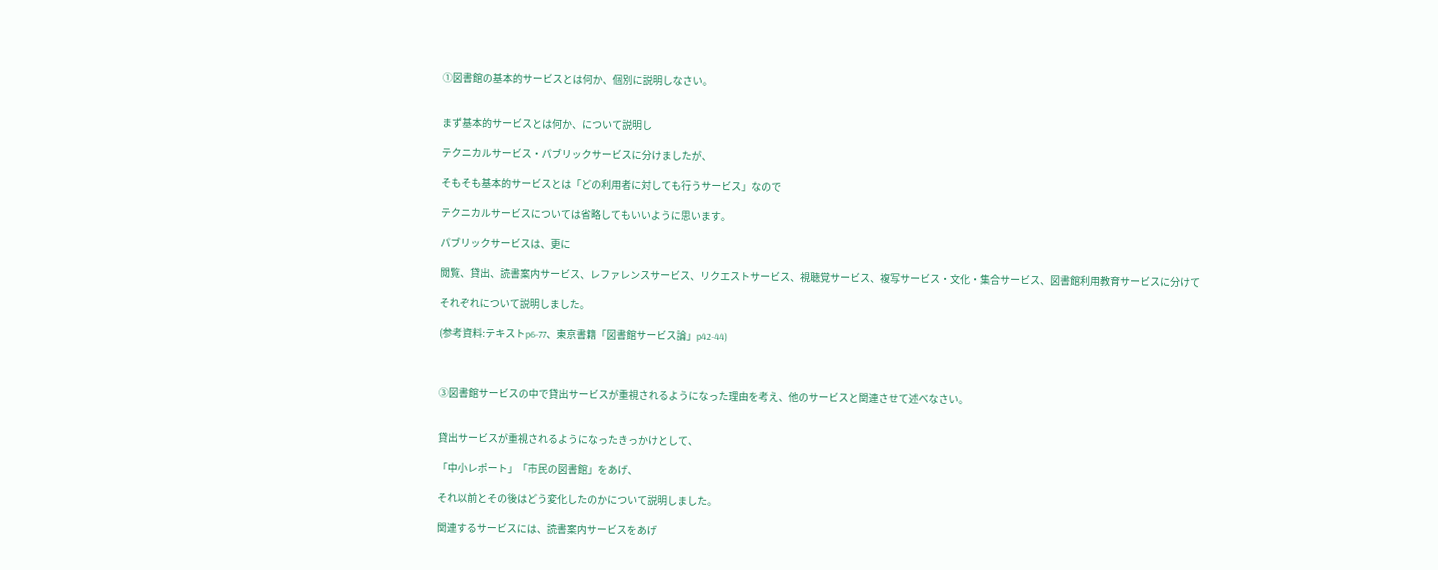①図書館の基本的サービスとは何か、個別に説明しなさい。


まず基本的サービスとは何か、について説明し

テクニカルサービス・パブリックサービスに分けましたが、

そもそも基本的サービスとは「どの利用者に対しても行うサービス」なので

テクニカルサービスについては省略してもいいように思います。

パブリックサービスは、更に

閲覧、貸出、読書案内サービス、レファレンスサービス、リクエストサービス、視聴覚サービス、複写サービス・文化・集合サービス、図書館利用教育サービスに分けて

それぞれについて説明しました。

(参考資料:テキストp6-77、東京書籍「図書館サービス論」p42-44)



③図書館サービスの中で貸出サービスが重視されるようになった理由を考え、他のサービスと関連させて述べなさい。


貸出サービスが重視されるようになったきっかけとして、

「中小レポート」「市民の図書館」をあげ、

それ以前とその後はどう変化したのかについて説明しました。

関連するサービスには、読書案内サービスをあげ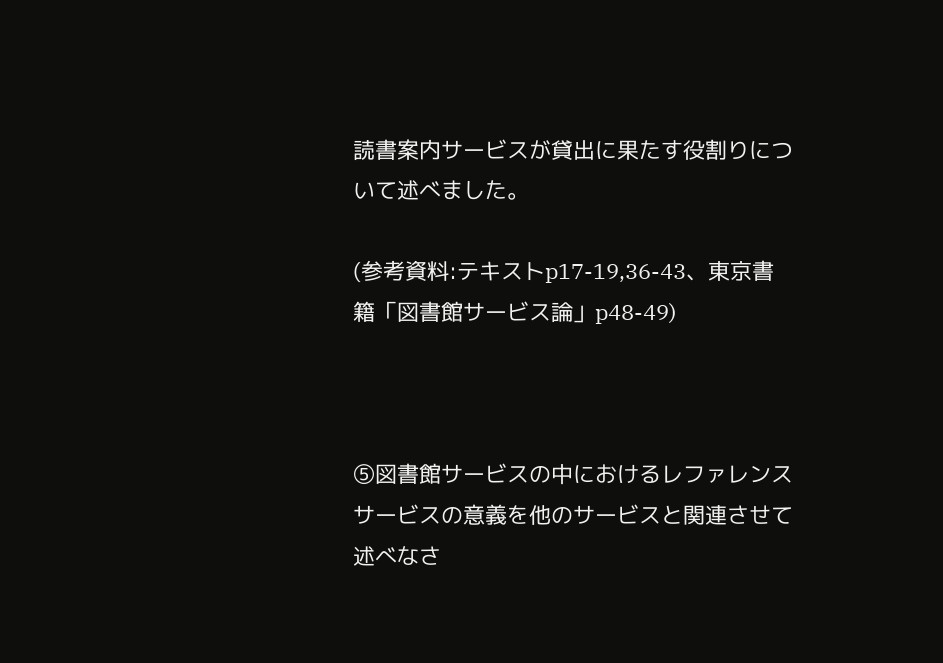読書案内サービスが貸出に果たす役割りについて述べました。

(参考資料:テキストp17-19,36-43、東京書籍「図書館サービス論」p48-49)



⑤図書館サービスの中におけるレファレンスサービスの意義を他のサービスと関連させて述べなさ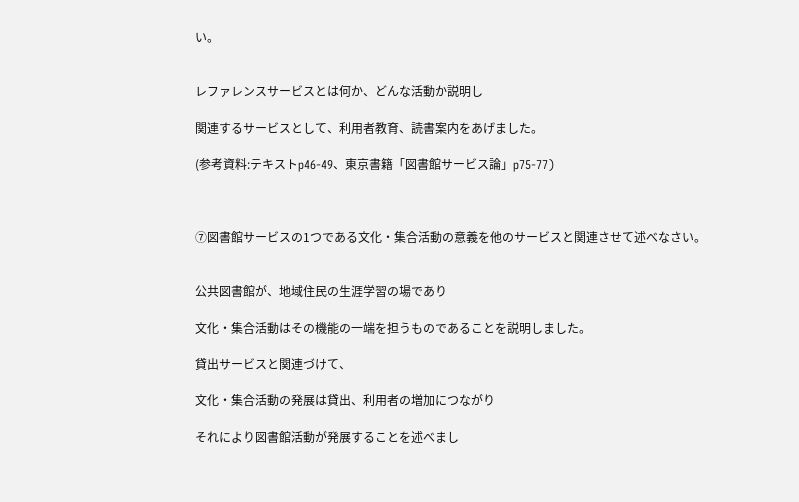い。


レファレンスサービスとは何か、どんな活動か説明し

関連するサービスとして、利用者教育、読書案内をあげました。

(参考資料:テキストp46-49、東京書籍「図書館サービス論」p75-77)



⑦図書館サービスの1つである文化・集合活動の意義を他のサービスと関連させて述べなさい。


公共図書館が、地域住民の生涯学習の場であり

文化・集合活動はその機能の一端を担うものであることを説明しました。

貸出サービスと関連づけて、

文化・集合活動の発展は貸出、利用者の増加につながり

それにより図書館活動が発展することを述べまし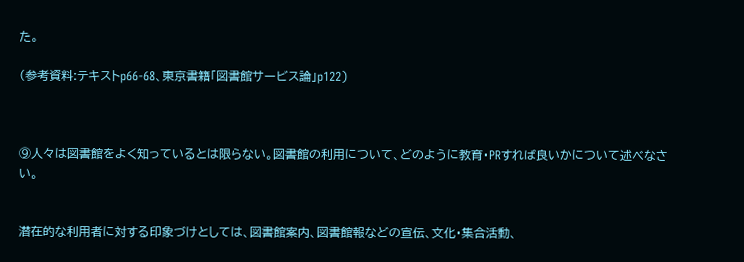た。

(参考資料:テキストp66-68、東京書籍「図書館サービス論」p122)



⑨人々は図書館をよく知っているとは限らない。図書館の利用について、どのように教育・PRすれば良いかについて述べなさい。


潜在的な利用者に対する印象づけとしては、図書館案内、図書館報などの宣伝、文化・集合活動、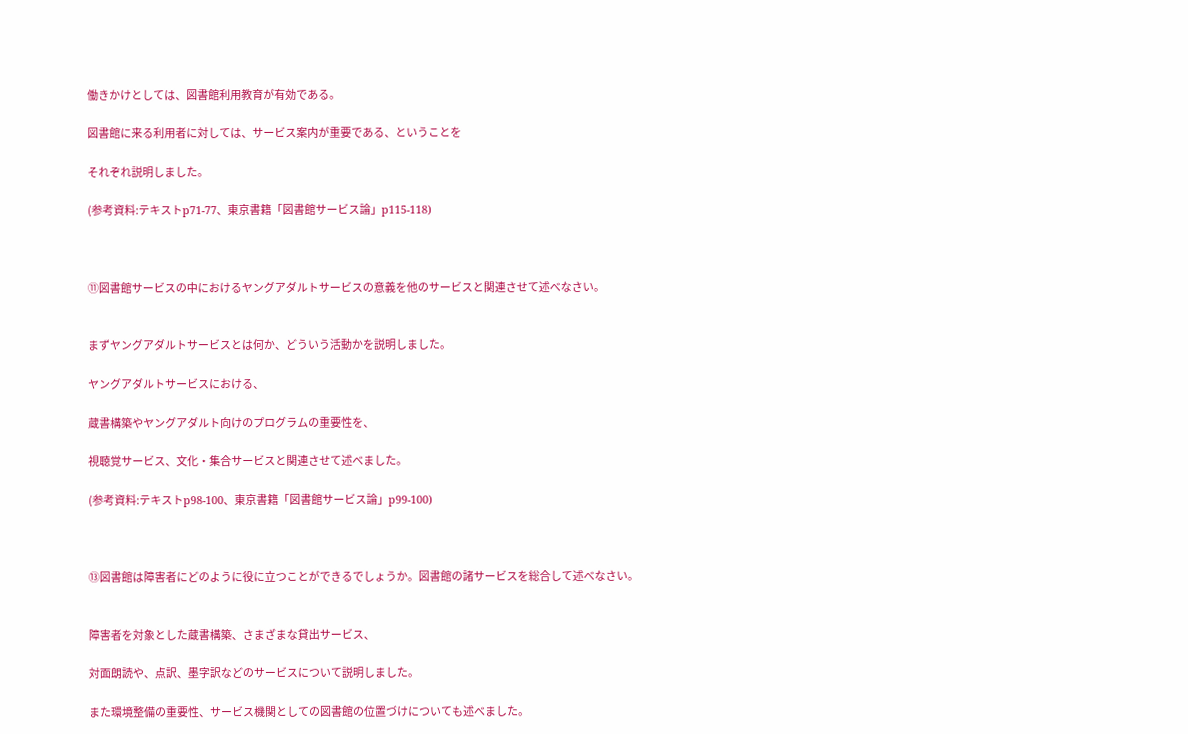働きかけとしては、図書館利用教育が有効である。

図書館に来る利用者に対しては、サービス案内が重要である、ということを

それぞれ説明しました。

(参考資料:テキストp71-77、東京書籍「図書館サービス論」p115-118)



⑪図書館サービスの中におけるヤングアダルトサービスの意義を他のサービスと関連させて述べなさい。


まずヤングアダルトサービスとは何か、どういう活動かを説明しました。

ヤングアダルトサービスにおける、

蔵書構築やヤングアダルト向けのプログラムの重要性を、

視聴覚サービス、文化・集合サービスと関連させて述べました。

(参考資料:テキストp98-100、東京書籍「図書館サービス論」p99-100)



⑬図書館は障害者にどのように役に立つことができるでしょうか。図書館の諸サービスを総合して述べなさい。


障害者を対象とした蔵書構築、さまざまな貸出サービス、

対面朗読や、点訳、墨字訳などのサービスについて説明しました。

また環境整備の重要性、サービス機関としての図書館の位置づけについても述べました。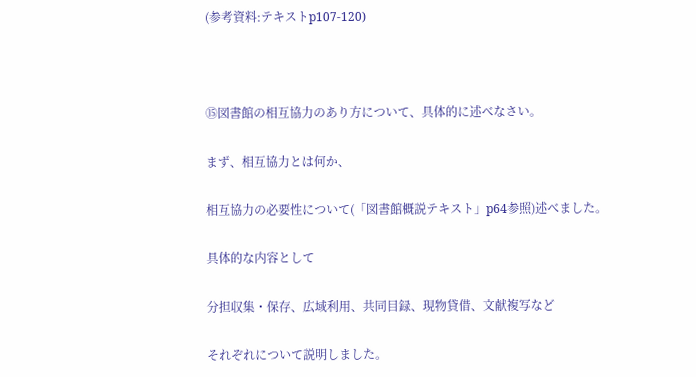(参考資料:テキストp107-120)



⑮図書館の相互協力のあり方について、具体的に述べなさい。

まず、相互協力とは何か、

相互協力の必要性について(「図書館概説テキスト」p64参照)述べました。

具体的な内容として

分担収集・保存、広域利用、共同目録、現物貸借、文献複写など

それぞれについて説明しました。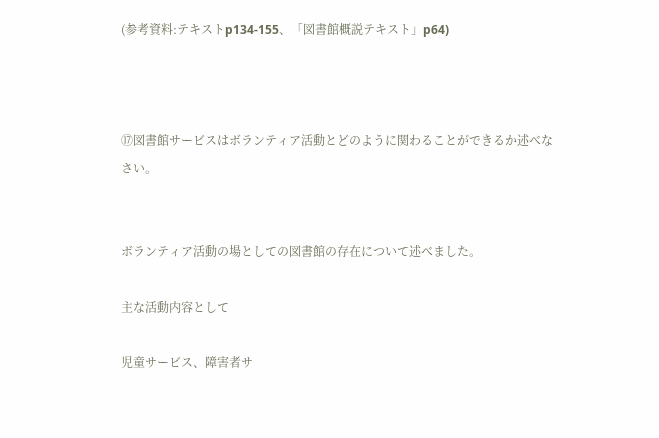(参考資料:テキストp134-155、「図書館概説テキスト」p64)



⑰図書館サービスはボランティア活動とどのように関わることができるか述べなさい。


ボランティア活動の場としての図書館の存在について述べました。

主な活動内容として

児童サービス、障害者サ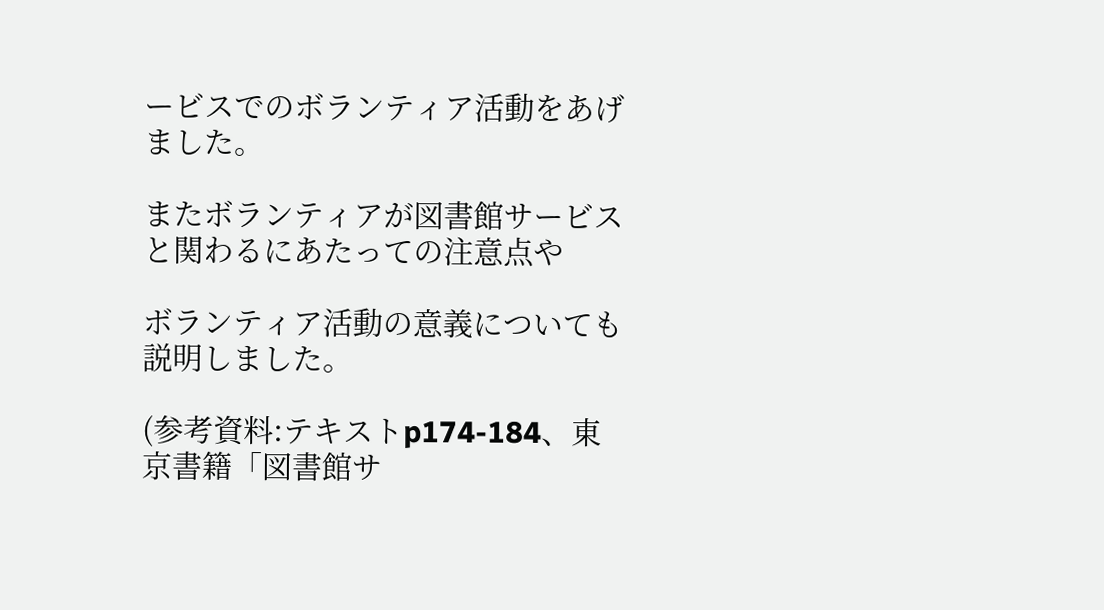ービスでのボランティア活動をあげました。

またボランティアが図書館サービスと関わるにあたっての注意点や

ボランティア活動の意義についても説明しました。

(参考資料:テキストp174-184、東京書籍「図書館サ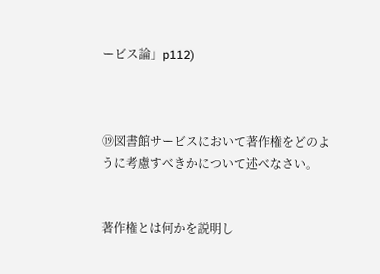ービス論」p112)



⑲図書館サービスにおいて著作権をどのように考慮すべきかについて述べなさい。


著作権とは何かを説明し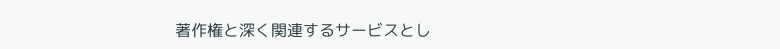著作権と深く関連するサービスとし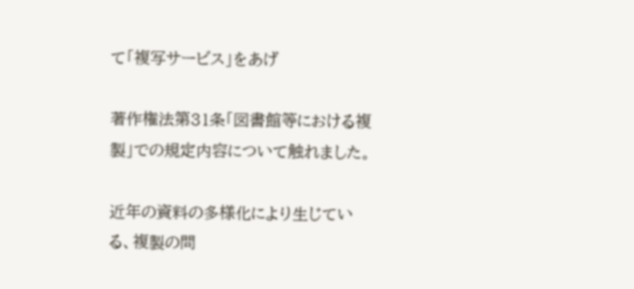て「複写サービス」をあげ

著作権法第31条「図書館等における複製」での規定内容について触れました。

近年の資料の多様化により生じている、複製の問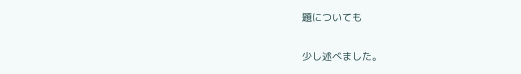題についても

少し述べました。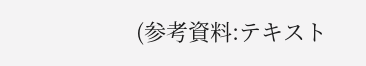(参考資料:テキスト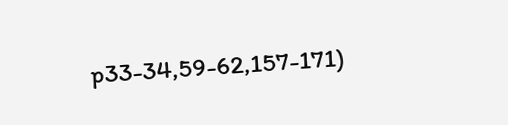p33-34,59-62,157-171)